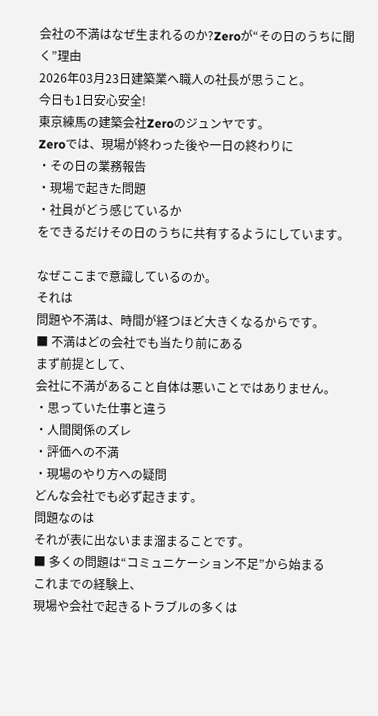会社の不満はなぜ生まれるのか?Zeroが“その日のうちに聞く”理由
2026年03月23日建築業へ職人の社長が思うこと。
今日も1日安心安全!
東京練馬の建築会社Zeroのジュンヤです。
Zeroでは、現場が終わった後や一日の終わりに
・その日の業務報告
・現場で起きた問題
・社員がどう感じているか
をできるだけその日のうちに共有するようにしています。

なぜここまで意識しているのか。
それは
問題や不満は、時間が経つほど大きくなるからです。
■ 不満はどの会社でも当たり前にある
まず前提として、
会社に不満があること自体は悪いことではありません。
・思っていた仕事と違う
・人間関係のズレ
・評価への不満
・現場のやり方への疑問
どんな会社でも必ず起きます。
問題なのは
それが表に出ないまま溜まることです。
■ 多くの問題は“コミュニケーション不足”から始まる
これまでの経験上、
現場や会社で起きるトラブルの多くは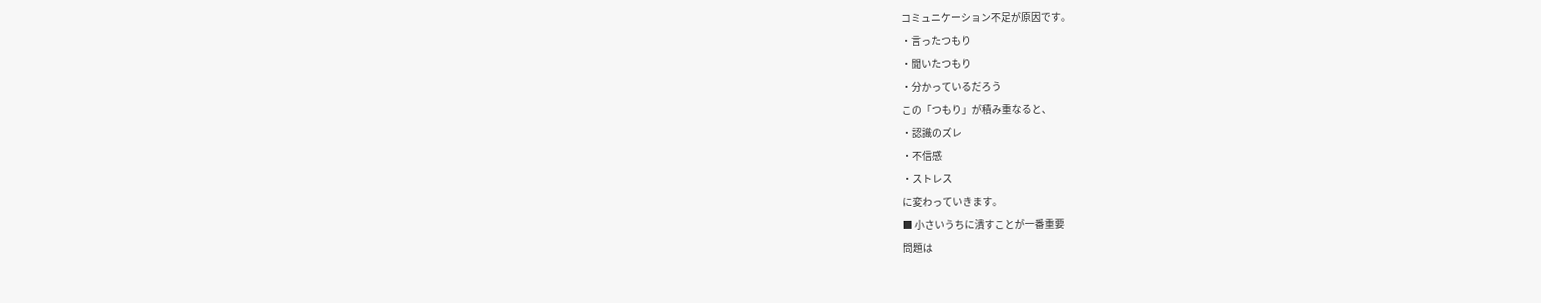コミュニケーション不足が原因です。
・言ったつもり
・聞いたつもり
・分かっているだろう
この「つもり」が積み重なると、
・認識のズレ
・不信感
・ストレス
に変わっていきます。
■ 小さいうちに潰すことが一番重要
問題は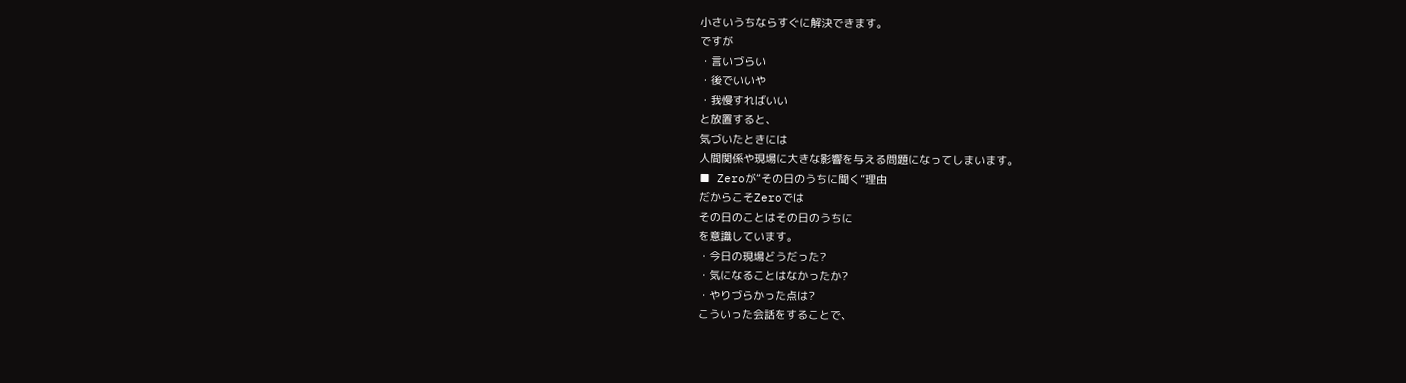小さいうちならすぐに解決できます。
ですが
・言いづらい
・後でいいや
・我慢すればいい
と放置すると、
気づいたときには
人間関係や現場に大きな影響を与える問題になってしまいます。
■ Zeroが“その日のうちに聞く”理由
だからこそZeroでは
その日のことはその日のうちに
を意識しています。
・今日の現場どうだった?
・気になることはなかったか?
・やりづらかった点は?
こういった会話をすることで、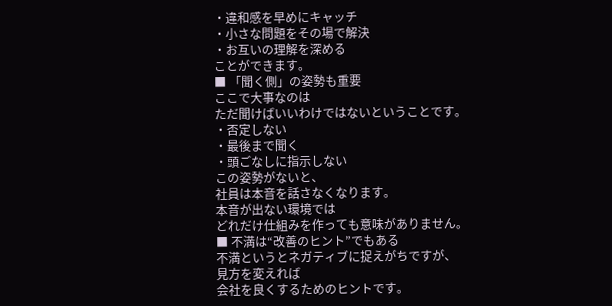・違和感を早めにキャッチ
・小さな問題をその場で解決
・お互いの理解を深める
ことができます。
■ 「聞く側」の姿勢も重要
ここで大事なのは
ただ聞けばいいわけではないということです。
・否定しない
・最後まで聞く
・頭ごなしに指示しない
この姿勢がないと、
社員は本音を話さなくなります。
本音が出ない環境では
どれだけ仕組みを作っても意味がありません。
■ 不満は“改善のヒント”でもある
不満というとネガティブに捉えがちですが、
見方を変えれば
会社を良くするためのヒントです。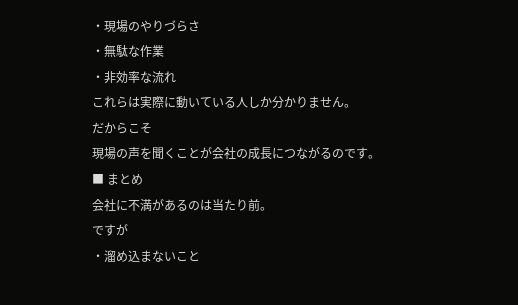・現場のやりづらさ
・無駄な作業
・非効率な流れ
これらは実際に動いている人しか分かりません。
だからこそ
現場の声を聞くことが会社の成長につながるのです。
■ まとめ
会社に不満があるのは当たり前。
ですが
・溜め込まないこと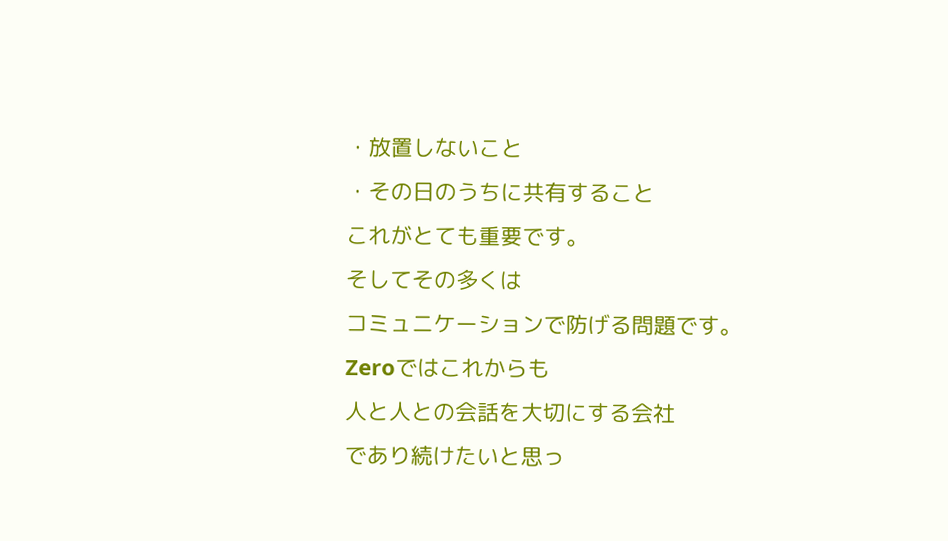・放置しないこと
・その日のうちに共有すること
これがとても重要です。
そしてその多くは
コミュニケーションで防げる問題です。
Zeroではこれからも
人と人との会話を大切にする会社
であり続けたいと思っ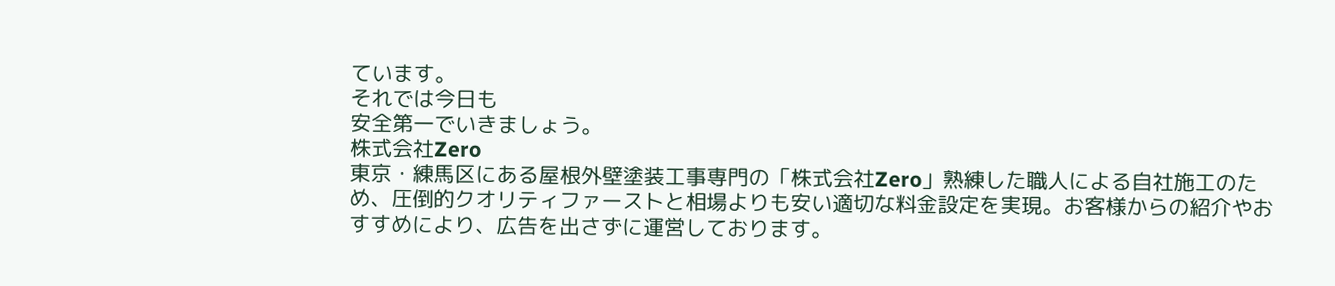ています。
それでは今日も
安全第一でいきましょう。
株式会社Zero
東京・練馬区にある屋根外壁塗装工事専門の「株式会社Zero」熟練した職人による自社施工のため、圧倒的クオリティファーストと相場よりも安い適切な料金設定を実現。お客様からの紹介やおすすめにより、広告を出さずに運営しております。